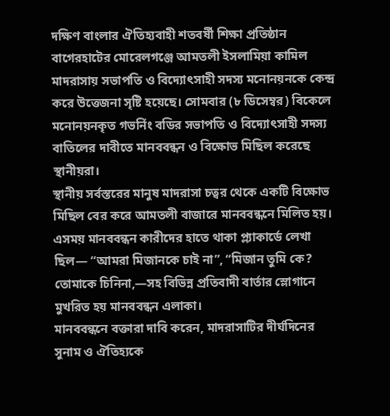দক্ষিণ বাংলার ঐতিহ্যবাহী শতবর্ষী শিক্ষা প্রতিষ্ঠান বাগেরহাটের মোরেলগঞ্জে আমতলী ইসলামিয়া কামিল মাদরাসায় সভাপতি ও বিদ্যোৎসাহী সদস্য মনোনয়নকে কেন্দ্র করে উত্তেজনা সৃষ্টি হয়েছে। সোমবার (৮ ডিসেম্বর) বিকেলে মনোনয়নকৃত গভর্নিং বডির সভাপতি ও বিদ্যোৎসাহী সদস্য বাতিলের দাবীতে মানববন্ধন ও বিক্ষোভ মিছিল করেছে স্থানীয়রা।
স্থানীয় সর্বস্তরের মানুষ মাদরাসা চত্বর থেকে একটি বিক্ষোভ মিছিল বের করে আমতলী বাজারে মানববন্ধনে মিলিত হয়। এসময় মানববন্ধন কারীদের হাতে থাকা প্ল্যাকার্ডে লেখা ছিল— “আমরা মিজানকে চাই না”, “মিজান তুমি কে? তোমাকে চিনিনা,—সহ বিভিন্ন প্রতিবাদী বার্তার স্লোগানে মুখরিত হয় মানববন্ধন এলাকা।
মানববন্ধনে বক্তারা দাবি করেন, মাদরাসাটির দীর্ঘদিনের সুনাম ও ঐতিহ্যকে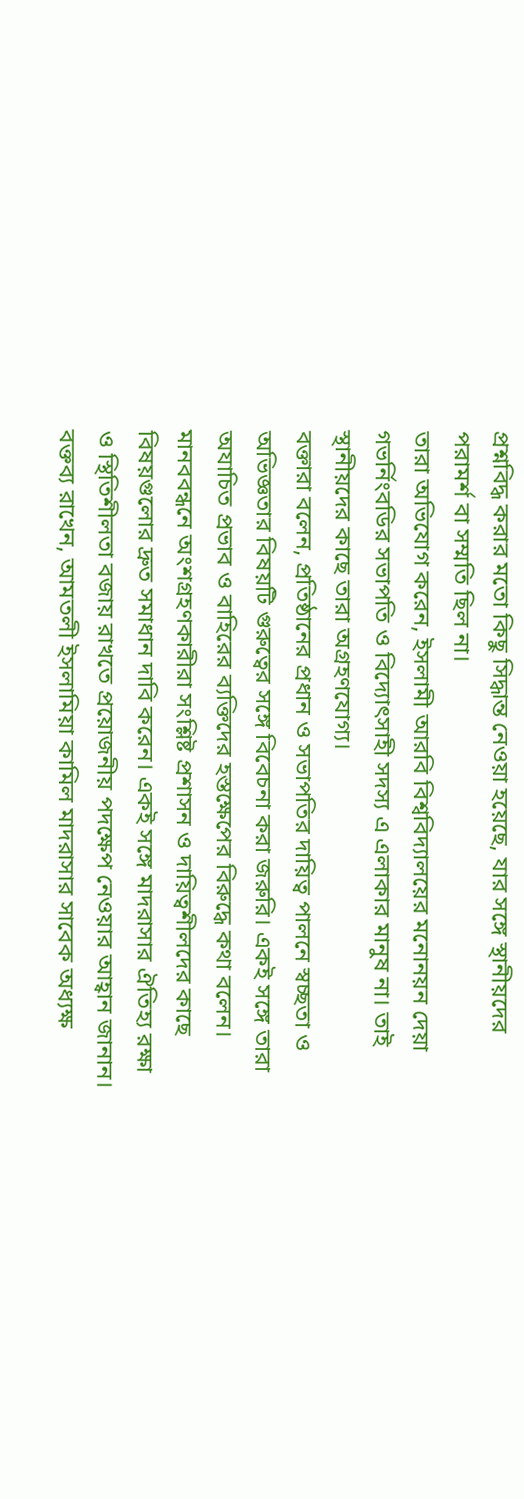প্রশ্নবিদ্ধ করার মতো কিছু সিদ্ধান্ত নেওয়া হয়েছে, যার সঙ্গে স্থানীয়দের পরামর্শ বা সম্মতি ছিল না।
তারা অভিযোগ করেন, ইসলামী আরবি বিশ্ববিদ্যালয়ের মনোনয়ন দেয়া
গভর্নিংবডির সভাপতি ও বিদ্যোৎসাহী সদস্য এ এলাকার মানুষ না। তাই স্থানীয়দের কাছে তারা অগ্রহণযোগ্য।
বক্তারা বলেন, প্রতিষ্ঠানের প্রধান ও সভাপতির দায়িত্ব পালনে স্বচ্ছতা ও অভিজ্ঞতার বিষয়টি গুরুত্বের সঙ্গে বিবেচনা করা জরুরি। একই সঙ্গে তারা অযাচিত প্রভাব ও বাহিরের ব্যক্তিদের হস্তক্ষেপের বিরুদ্ধে কথা বলেন।
মানববন্ধনে অংশগ্রহণকারীরা সংশ্লিষ্ট প্রশাসন ও দায়িত্বশীলদের কাছে বিষয়গুলোর দ্রুত সমাধান দাবি করেন। একই সঙ্গে মাদরাসার ঐতিহ্য রক্ষা ও স্থিতিশীলতা বজায় রাখতে প্রয়োজনীয় পদক্ষেপ নেওয়ার আহ্বান জানান।
বক্তব্য রাখেন, আমতলী ইসলামিয়া কামিল মাদরাসার সাবেক অধ্যক্ষ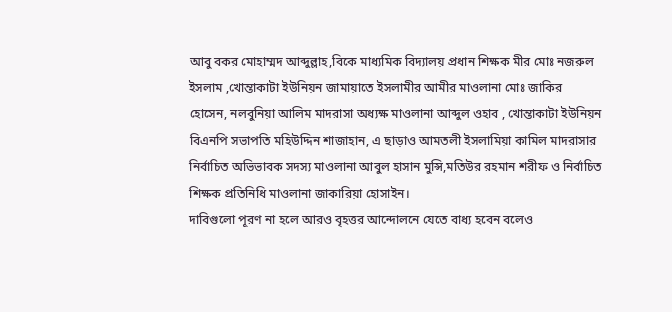আবু বকর মোহাম্মদ আব্দুল্লাহ,বিকে মাধ্যমিক বিদ্যালয় প্রধান শিক্ষক মীর মোঃ নজরুল ইসলাম ,খোন্তাকাটা ইউনিয়ন জামায়াতে ইসলামীর আমীর মাওলানা মোঃ জাকির হোসেন, নলবুনিয়া আলিম মাদরাসা অধ্যক্ষ মাওলানা আব্দুল ওহাব , খোন্তাকাটা ইউনিয়ন বিএনপি সভাপতি মহিউদ্দিন শাজাহান, এ ছাড়াও আমতলী ইসলামিয়া কামিল মাদরাসার নির্বাচিত অভিভাবক সদস্য মাওলানা আবুল হাসান মুন্সি,মতিউর রহমান শরীফ ও নির্বাচিত শিক্ষক প্রতিনিধি মাওলানা জাকারিয়া হোসাইন।
দাবিগুলো পূরণ না হলে আরও বৃহত্তর আন্দোলনে যেতে বাধ্য হবেন বলেও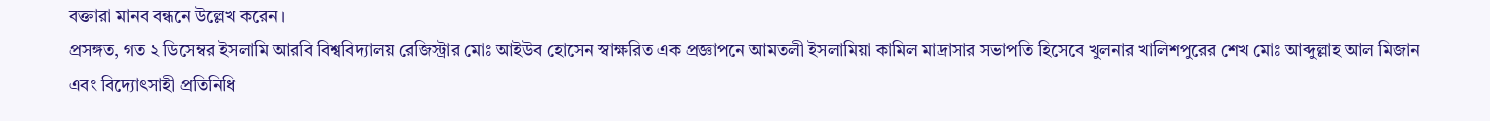বক্তারা মানব বন্ধনে উল্লেখ করেন।
প্রসঙ্গত, গত ২ ডিসেম্বর ইসলামি আরবি বিশ্ববিদ্যালয় রেজিস্ট্রার মোঃ আইউব হোসেন স্বাক্ষরিত এক প্রজ্ঞাপনে আমতলী ইসলামিয়া কামিল মাদ্রাসার সভাপতি হিসেবে খুলনার খালিশপুরের শেখ মোঃ আব্দুল্লাহ আল মিজান এবং বিদ্যোৎসাহী প্রতিনিধি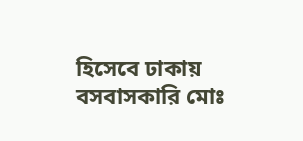হিসেবে ঢাকায় বসবাসকারি মোঃ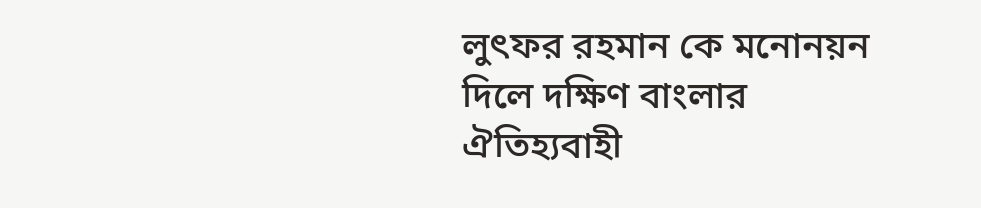লুৎফর রহমান কে মনোনয়ন দিলে দক্ষিণ বাংলার ঐতিহ্যবাহী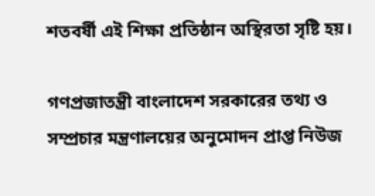শতবর্ষী এই শিক্ষা প্রতিষ্ঠান অস্থিরতা সৃষ্টি হয়।

গণপ্রজাতন্ত্রী বাংলাদেশ সরকারের তথ্য ও সম্প্রচার মন্ত্রণালয়ের অনুমোদন প্রাপ্ত নিউজ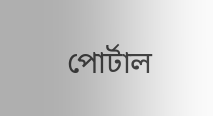পোর্টাল